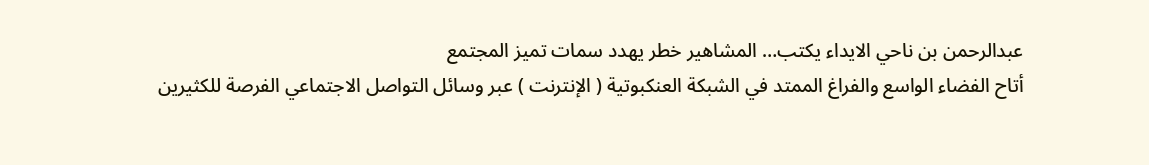عبدالرحمن بن ناحي الايداء يكتب… المشاهير خطر يهدد سمات تميز المجتمع
أتاح الفضاء الواسع والفراغ الممتد في الشبكة العنكبوتية ( الإنترنت ) عبر وسائل التواصل الاجتماعي الفرصة للكثيرين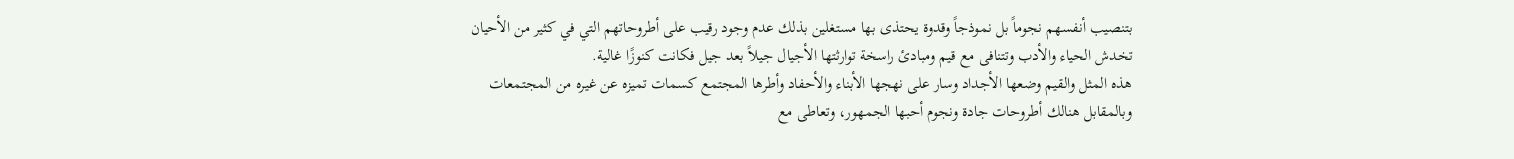بتنصيب أنفسهم نجوماً بل نموذجاً وقدوة يحتذى بها مستغلين بذلك عدم وجود رقيب على أطروحاتهم التي في كثير من الأحيان تخدش الحياء والأدب وتتنافى مع قيم ومبادئ راسخة توارثتها الأجيال جيلاً بعد جيل فكانت كنوزًا غالية.
هذه المثل والقيم وضعها الأجداد وسار على نهجها الأبناء والأحفاد وأطرها المجتمع كسمات تميزه عن غيره من المجتمعات وبالمقابل هنالك أطروحات جادة ونجوم أحبها الجمهور، وتعاطى مع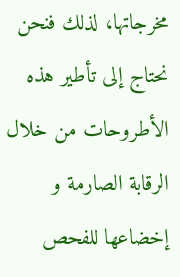مخرجاتها، لذلك فنحن نحتاج إلى تأطير هذه الأطروحات من خلال الرقابة الصارمة و إخضاعها للفحص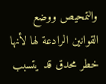والتمحيص ووضع القوانين الرادعة لها لأنها خطر محدق قد يتسبب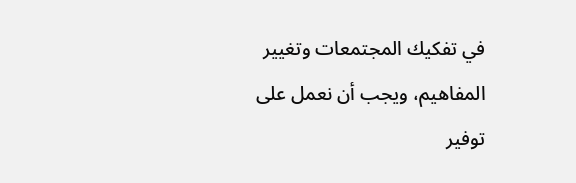في تفكيك المجتمعات وتغيير المفاهيم، ويجب أن نعمل على توفير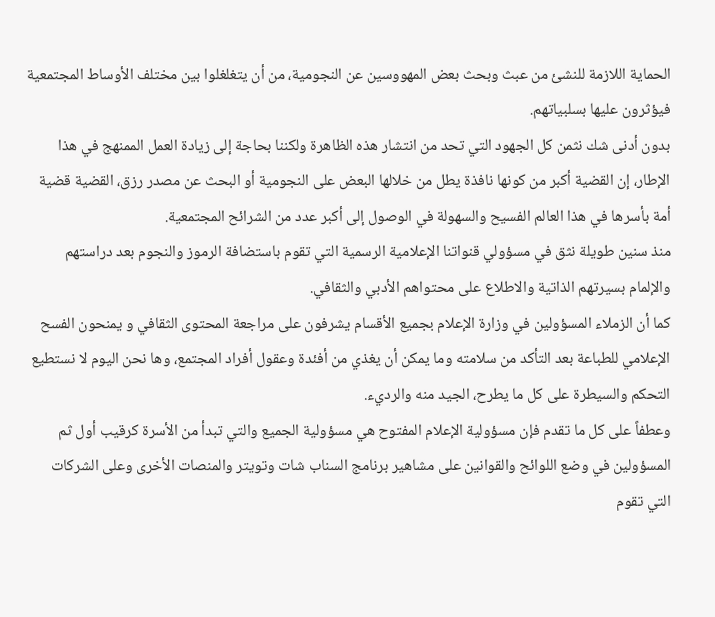الحماية اللازمة للنشئ من عبث وبحث بعض المهووسين عن النجومية، من أن يتغلغلوا بين مختلف الأوساط المجتمعية فيؤثرون عليها بسلبياتهم.
بدون أدنى شك نثمن كل الجهود التي تحد من انتشار هذه الظاهرة ولكننا بحاجة إلى زيادة العمل الممنهج في هذا الإطار، إن القضية أكبر من كونها نافذة يطل من خلالها البعض على النجومية أو البحث عن مصدر رزق، القضية قضية أمة بأسرها في هذا العالم الفسيح والسهولة في الوصول إلى أكبر عدد من الشرائح المجتمعية.
منذ سنين طويلة نثق في مسؤولي قنواتنا الإعلامية الرسمية التي تقوم باستضافة الرموز والنجوم بعد دراستهم والإلمام بسيرتهم الذاتية والاطلاع على محتواهم الأدبي والثقافي.
كما أن الزملاء المسؤولين في وزارة الإعلام بجميع الأقسام يشرفون على مراجعة المحتوى الثقافي و يمنحون الفسح الإعلامي للطباعة بعد التأكد من سلامته وما يمكن أن يغذي من أفئدة وعقول أفراد المجتمع، وها نحن اليوم لا نستطيع التحكم والسيطرة على كل ما يطرح، الجيد منه والرديء.
وعطفاً على كل ما تقدم فإن مسؤولية الإعلام المفتوح هي مسؤولية الجميع والتي تبدأ من الأسرة كرقيب أول ثم المسؤولين في وضع اللوائح والقوانين على مشاهير برنامج السناب شات وتويتر والمنصات الأخرى وعلى الشركات التي تقوم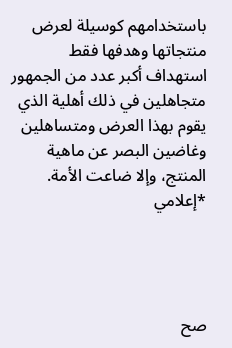باستخدامهم كوسيلة لعرض منتجاتها وهدفها فقط استهداف أكبر عدد من الجمهور متجاهلين في ذلك أهلية الذي يقوم بهذا العرض ومتساهلين وغاضين البصر عن ماهية المنتج، وإلا ضاعت الأمة.
*إعلامي




صح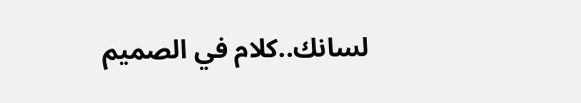لسانك..كلام في الصميم